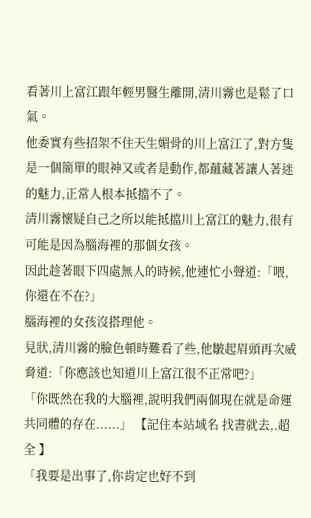看著川上富江跟年輕男醫生離開,清川霧也是鬆了口氣。
他委實有些招架不住天生媚骨的川上富江了,對方隻是一個簡單的眼神又或者是動作,都蘊藏著讓人著迷的魅力,正常人根本抵擋不了。
清川霧懷疑自己之所以能抵擋川上富江的魅力,很有可能是因為腦海裡的那個女孩。
因此趁著眼下四處無人的時候,他連忙小聲道:「喂,你還在不在?」
腦海裡的女孩沒搭理他。
見狀,清川霧的臉色頓時難看了些,他皺起眉頭再次威脅道:「你應該也知道川上富江很不正常吧?」
「你既然在我的大腦裡,說明我們兩個現在就是命運共同體的存在......」 【記住本站域名 找書就去,.超全 】
「我要是出事了,你肯定也好不到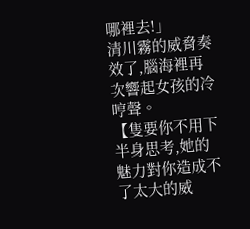哪裡去!」
清川霧的威脅奏效了,腦海裡再次響起女孩的冷哼聲。
【隻要你不用下半身思考,她的魅力對你造成不了太大的威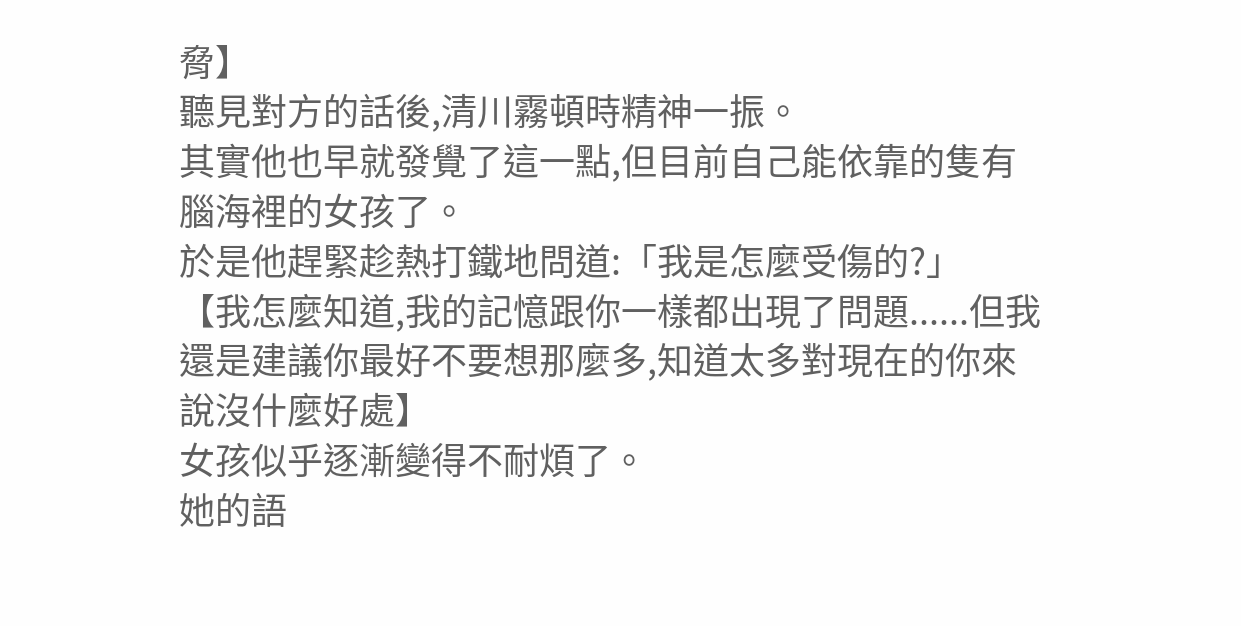脅】
聽見對方的話後,清川霧頓時精神一振。
其實他也早就發覺了這一點,但目前自己能依靠的隻有腦海裡的女孩了。
於是他趕緊趁熱打鐵地問道:「我是怎麼受傷的?」
【我怎麼知道,我的記憶跟你一樣都出現了問題......但我還是建議你最好不要想那麼多,知道太多對現在的你來說沒什麼好處】
女孩似乎逐漸變得不耐煩了。
她的語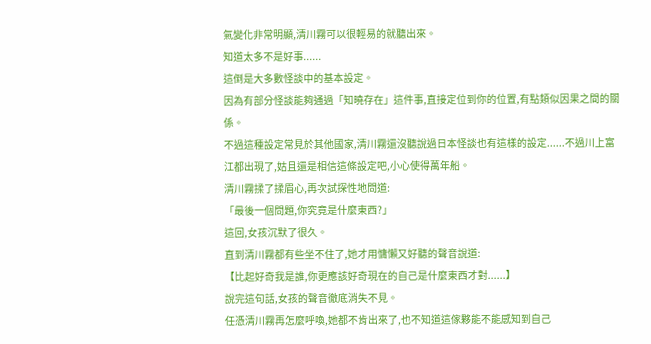氣變化非常明顯,清川霧可以很輕易的就聽出來。
知道太多不是好事......
這倒是大多數怪談中的基本設定。
因為有部分怪談能夠通過「知曉存在」這件事,直接定位到你的位置,有點類似因果之間的關係。
不過這種設定常見於其他國家,清川霧還沒聽說過日本怪談也有這樣的設定......不過川上富江都出現了,姑且還是相信這條設定吧,小心使得萬年船。
清川霧揉了揉眉心,再次試探性地問道:
「最後一個問題,你究竟是什麼東西?」
這回,女孩沉默了很久。
直到清川霧都有些坐不住了,她才用慵懶又好聽的聲音說道:
【比起好奇我是誰,你更應該好奇現在的自己是什麼東西才對......】
說完這句話,女孩的聲音徹底消失不見。
任憑清川霧再怎麼呼喚,她都不肯出來了,也不知道這傢夥能不能感知到自己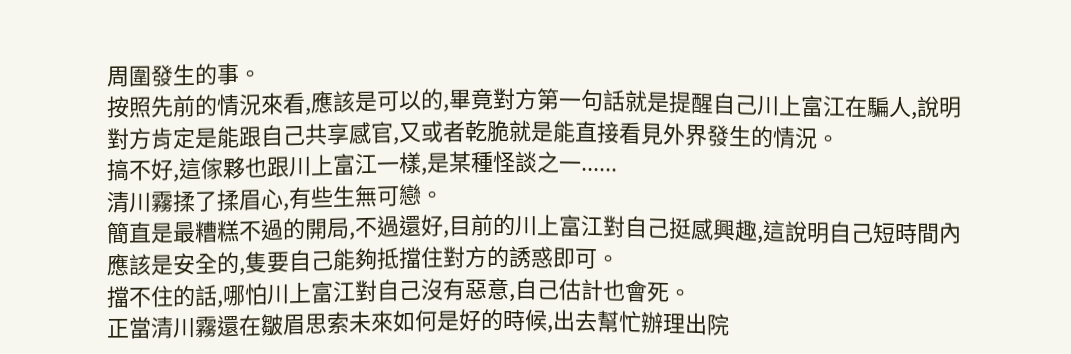周圍發生的事。
按照先前的情況來看,應該是可以的,畢竟對方第一句話就是提醒自己川上富江在騙人,說明對方肯定是能跟自己共享感官,又或者乾脆就是能直接看見外界發生的情況。
搞不好,這傢夥也跟川上富江一樣,是某種怪談之一......
清川霧揉了揉眉心,有些生無可戀。
簡直是最糟糕不過的開局,不過還好,目前的川上富江對自己挺感興趣,這說明自己短時間內應該是安全的,隻要自己能夠抵擋住對方的誘惑即可。
擋不住的話,哪怕川上富江對自己沒有惡意,自己估計也會死。
正當清川霧還在皺眉思索未來如何是好的時候,出去幫忙辦理出院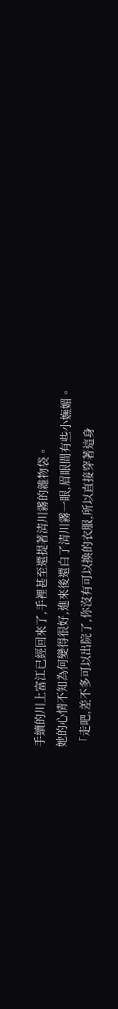手續的川上富江已經回來了,手裡甚至還提著清川霧的雜物袋。
她的心情不知為何變得很好,進來後還白了清川霧一眼,眉眼間有些小嫵媚。
「走吧,差不多可以出院了,你沒有可以換的衣服,所以直接穿著這身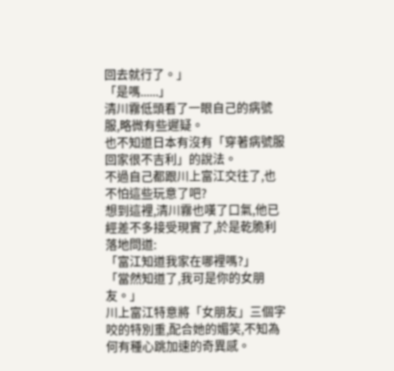回去就行了。」
「是嗎......」
清川霧低頭看了一眼自己的病號服,略微有些遲疑。
也不知道日本有沒有「穿著病號服回家很不吉利」的說法。
不過自己都跟川上富江交往了,也不怕這些玩意了吧?
想到這裡,清川霧也嘆了口氣,他已經差不多接受現實了,於是乾脆利落地問道:
「富江知道我家在哪裡嗎?」
「當然知道了,我可是你的女朋友。」
川上富江特意將「女朋友」三個字咬的特別重,配合她的媚笑,不知為何有種心跳加速的奇異感。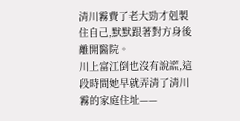清川霧費了老大勁才剋製住自己,默默跟著對方身後離開醫院。
川上富江倒也沒有說謊,這段時間她早就弄清了清川霧的家庭住址——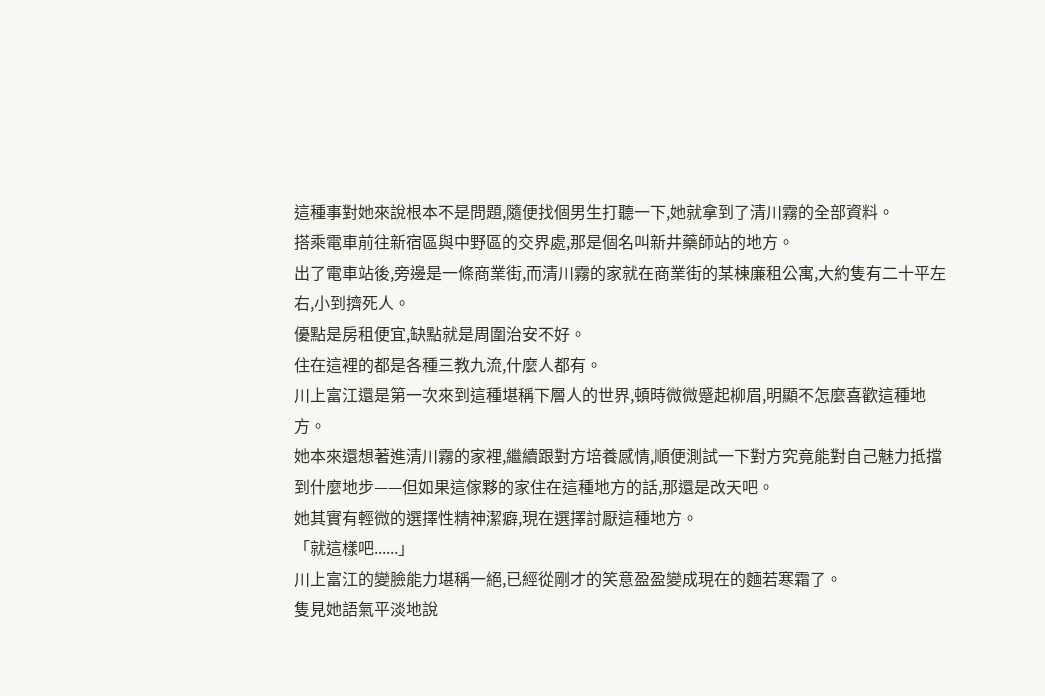這種事對她來說根本不是問題,隨便找個男生打聽一下,她就拿到了清川霧的全部資料。
搭乘電車前往新宿區與中野區的交界處,那是個名叫新井藥師站的地方。
出了電車站後,旁邊是一條商業街,而清川霧的家就在商業街的某棟廉租公寓,大約隻有二十平左右,小到擠死人。
優點是房租便宜,缺點就是周圍治安不好。
住在這裡的都是各種三教九流,什麼人都有。
川上富江還是第一次來到這種堪稱下層人的世界,頓時微微蹙起柳眉,明顯不怎麼喜歡這種地方。
她本來還想著進清川霧的家裡,繼續跟對方培養感情,順便測試一下對方究竟能對自己魅力抵擋到什麼地步——但如果這傢夥的家住在這種地方的話,那還是改天吧。
她其實有輕微的選擇性精神潔癖,現在選擇討厭這種地方。
「就這樣吧......」
川上富江的變臉能力堪稱一絕,已經從剛才的笑意盈盈變成現在的麵若寒霜了。
隻見她語氣平淡地說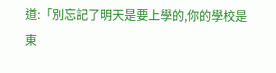道:「別忘記了明天是要上學的,你的學校是東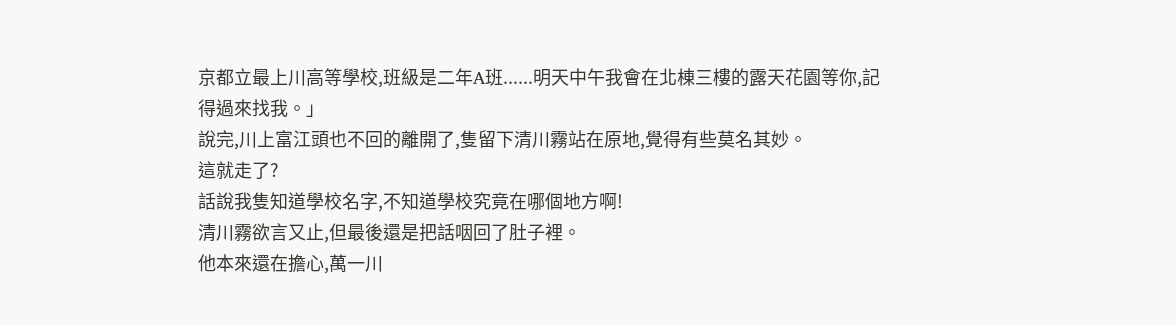京都立最上川高等學校,班級是二年A班......明天中午我會在北棟三樓的露天花園等你,記得過來找我。」
說完,川上富江頭也不回的離開了,隻留下清川霧站在原地,覺得有些莫名其妙。
這就走了?
話說我隻知道學校名字,不知道學校究竟在哪個地方啊!
清川霧欲言又止,但最後還是把話咽回了肚子裡。
他本來還在擔心,萬一川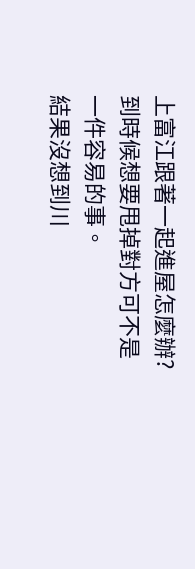上富江跟著一起進屋怎麼辦?
到時候想要甩掉對方可不是一件容易的事。
結果沒想到川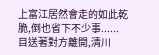上富江居然會走的如此乾脆,倒也省下不少事......
目送著對方離開,清川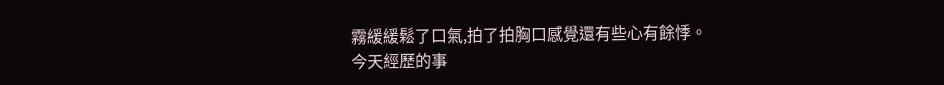霧緩緩鬆了口氣,拍了拍胸口感覺還有些心有餘悸。
今天經歷的事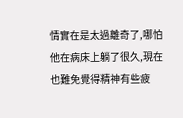情實在是太過離奇了,哪怕他在病床上躺了很久,現在也難免覺得精神有些疲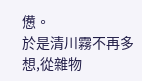憊。
於是清川霧不再多想,從雜物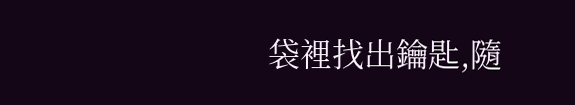袋裡找出鑰匙,隨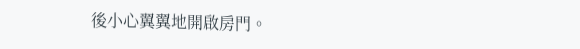後小心翼翼地開啟房門。